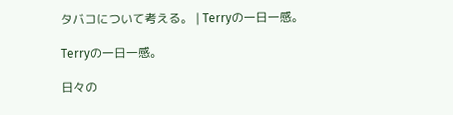タバコについて考える。 | Terryの一日一感。

Terryの一日一感。

日々の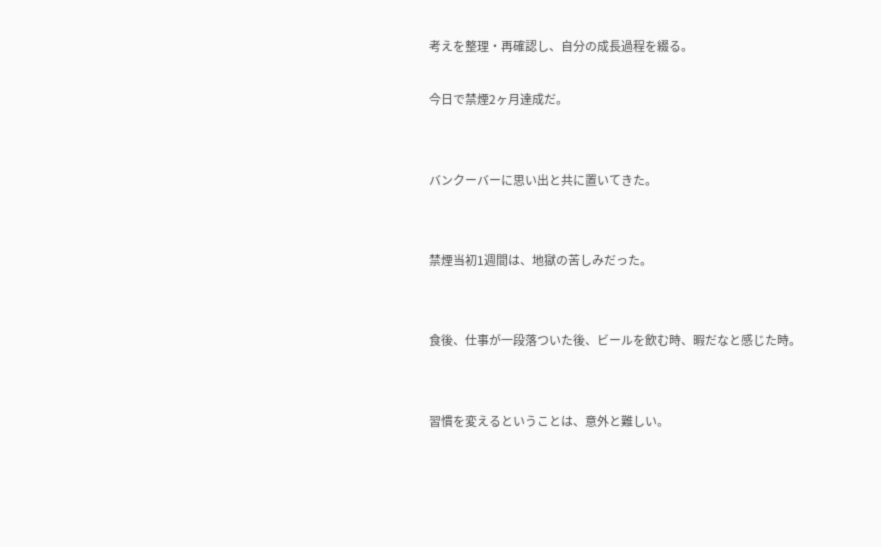考えを整理・再確認し、自分の成長過程を綴る。

今日で禁煙2ヶ月達成だ。


バンクーバーに思い出と共に置いてきた。


禁煙当初1週間は、地獄の苦しみだった。


食後、仕事が一段落ついた後、ビールを飲む時、暇だなと感じた時。


習慣を変えるということは、意外と難しい。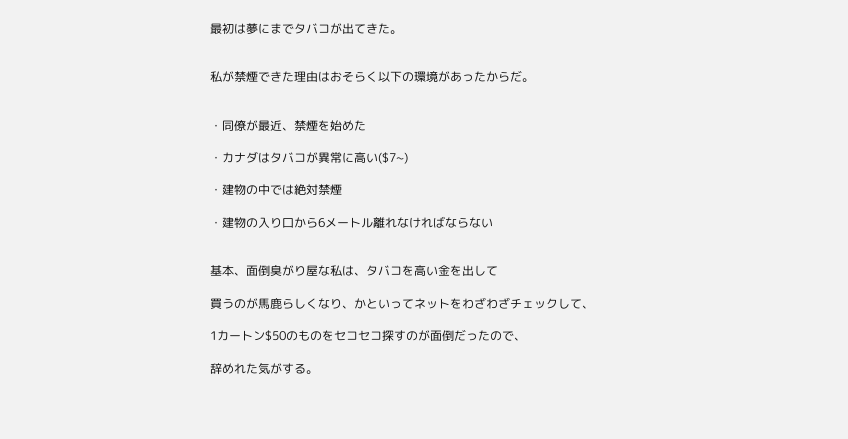最初は夢にまでタバコが出てきた。


私が禁煙できた理由はおそらく以下の環境があったからだ。


・同僚が最近、禁煙を始めた

・カナダはタバコが異常に高い($7~)

・建物の中では絶対禁煙

・建物の入り口から6メートル離れなければならない


基本、面倒臭がり屋な私は、タバコを高い金を出して

買うのが馬鹿らしくなり、かといってネットをわざわざチェックして、

1カートン$50のものをセコセコ探すのが面倒だったので、

辞めれた気がする。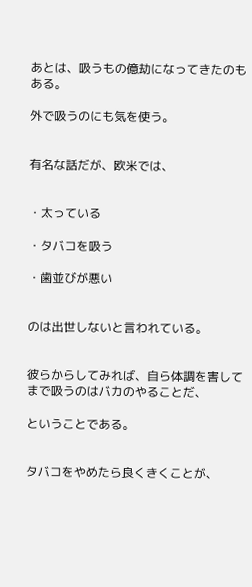あとは、吸うもの億劫になってきたのもある。

外で吸うのにも気を使う。


有名な話だが、欧米では、


・太っている

・タバコを吸う

・歯並びが悪い


のは出世しないと言われている。


彼らからしてみれば、自ら体調を害してまで吸うのはバカのやることだ、

ということである。


タバコをやめたら良くきくことが、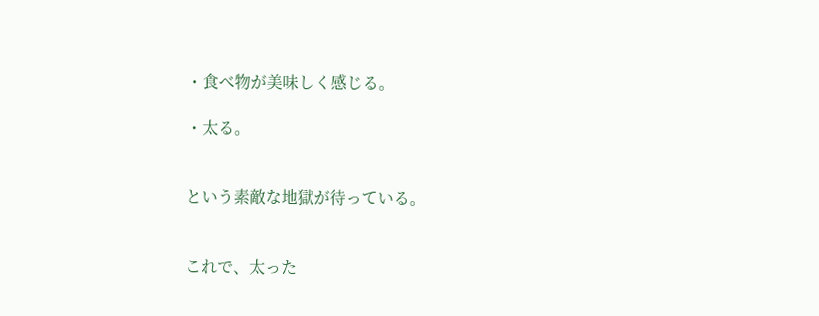・食べ物が美味しく感じる。

・太る。


という素敵な地獄が待っている。


これで、太った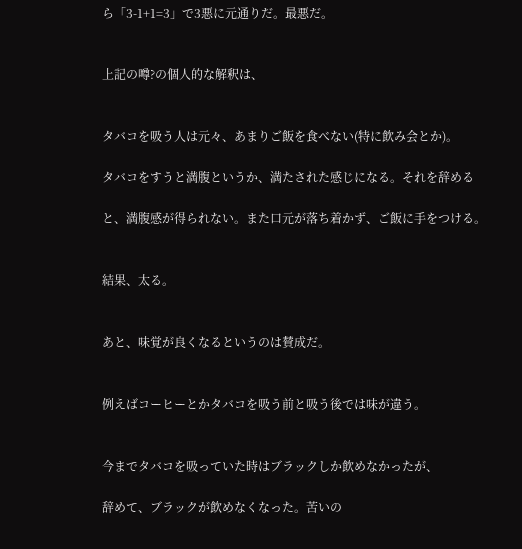ら「3-1+1=3」で3悪に元通りだ。最悪だ。


上記の噂?の個人的な解釈は、


タバコを吸う人は元々、あまりご飯を食べない(特に飲み会とか)。

タバコをすうと満腹というか、満たされた感じになる。それを辞める

と、満腹感が得られない。また口元が落ち着かず、ご飯に手をつける。


結果、太る。


あと、味覚が良くなるというのは賛成だ。


例えばコーヒーとかタバコを吸う前と吸う後では味が違う。


今までタバコを吸っていた時はブラックしか飲めなかったが、

辞めて、ブラックが飲めなくなった。苦いの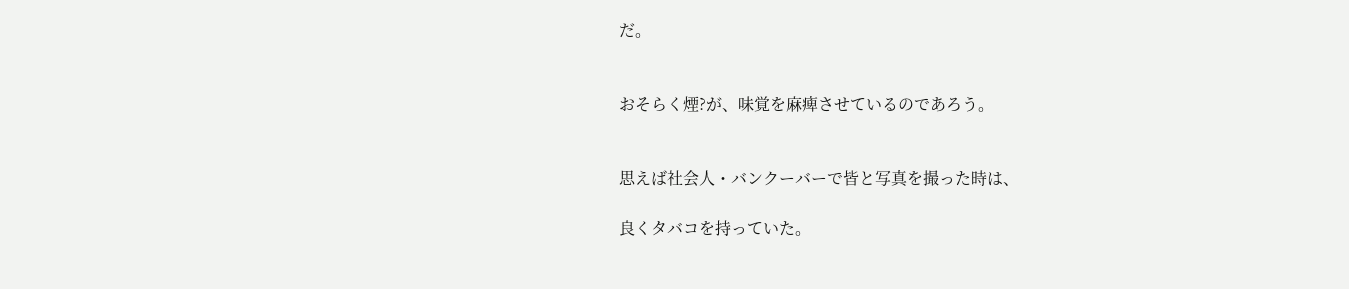だ。


おそらく煙?が、味覚を麻痺させているのであろう。


思えば社会人・バンクーバーで皆と写真を撮った時は、

良くタバコを持っていた。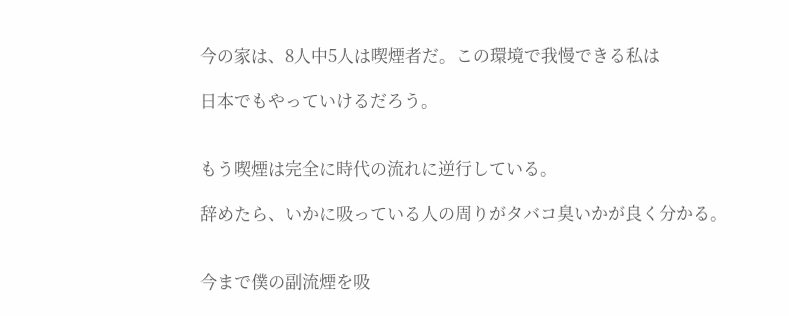今の家は、8人中5人は喫煙者だ。この環境で我慢できる私は

日本でもやっていけるだろう。


もう喫煙は完全に時代の流れに逆行している。

辞めたら、いかに吸っている人の周りがタバコ臭いかが良く分かる。


今まで僕の副流煙を吸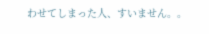わせてしまった人、すいません。。